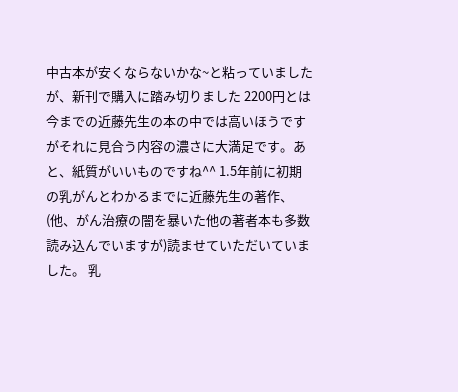中古本が安くならないかな~と粘っていましたが、新刊で購入に踏み切りました 2200円とは今までの近藤先生の本の中では高いほうですがそれに見合う内容の濃さに大満足です。あと、紙質がいいものですね^^ 1.5年前に初期の乳がんとわかるまでに近藤先生の著作、(他、がん治療の闇を暴いた他の著者本も多数読み込んでいますが)読ませていただいていました。 乳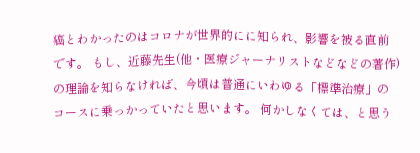癌とわかったのはコロナが世界的にに知られ、影響を被る直前です。 もし、近藤先生(他・医療ジャーナリストなどなどの著作)の理論を知らなければ、今頃は普通にいわゆる「標準治療」のコースに乗っかっていたと思います。 何かしなくては、と思う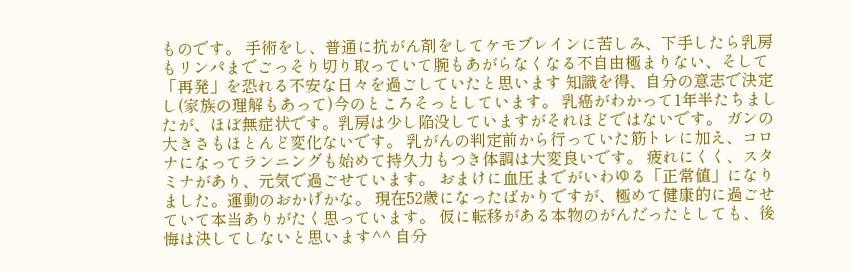ものです。 手術をし、普通に抗がん剤をしてケモブレインに苦しみ、下手したら乳房もリンパまでごっそり切り取っていて腕もあがらなくなる不自由極まりない、そして「再発」を恐れる不安な日々を過ごしていたと思います 知識を得、自分の意志で決定し(家族の理解もあって)今のところそっとしています。 乳癌がわかって1年半たちましたが、ほぼ無症状です。乳房は少し陥没していますがそれほどではないです。 ガンの大きさもほとんど変化ないです。 乳がんの判定前から行っていた筋トレに加え、コロナになってランニングも始めて持久力もつき体調は大変良いです。 疲れにくく、スタミナがあり、元気で過ごせています。 おまけに血圧までがいわゆる「正常値」になりました。運動のおかげかな。 現在52歳になったばかりですが、極めて健康的に過ごせていて本当ありがたく思っています。 仮に転移がある本物のがんだったとしても、後悔は決してしないと思います^^ 自分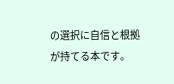の選択に自信と根拠が持てる本です。